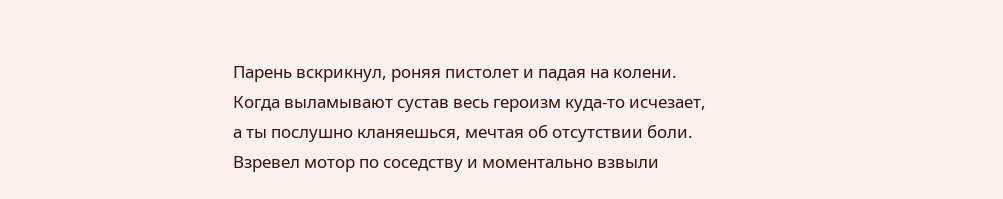Парень вскрикнул, роняя пистолет и падая на колени. Когда выламывают сустав весь героизм куда-то исчезает, а ты послушно кланяешься, мечтая об отсутствии боли. Взревел мотор по соседству и моментально взвыли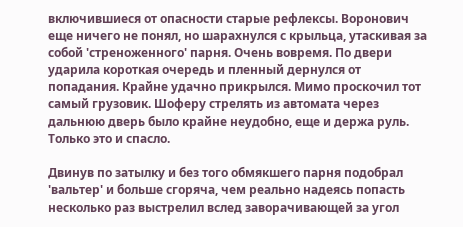включившиеся от опасности старые рефлексы. Воронович еще ничего не понял, но шарахнулся с крыльца, утаскивая за собой 'стреноженного' парня. Очень вовремя. По двери ударила короткая очередь и пленный дернулся от попадания. Крайне удачно прикрылся. Мимо проскочил тот самый грузовик. Шоферу стрелять из автомата через дальнюю дверь было крайне неудобно, еще и держа руль. Только это и спасло.

Двинув по затылку и без того обмякшего парня подобрал 'вальтер' и больше сгоряча, чем реально надеясь попасть несколько раз выстрелил вслед заворачивающей за угол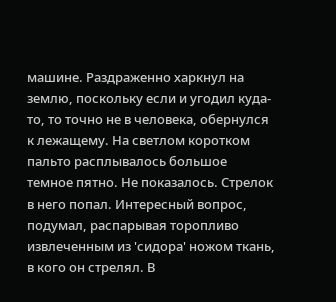машине. Раздраженно харкнул на землю, поскольку если и угодил куда-то, то точно не в человека, обернулся к лежащему. На светлом коротком пальто расплывалось большое темное пятно. Не показалось. Стрелок в него попал. Интересный вопрос, подумал, распарывая торопливо извлеченным из 'сидора' ножом ткань, в кого он стрелял. В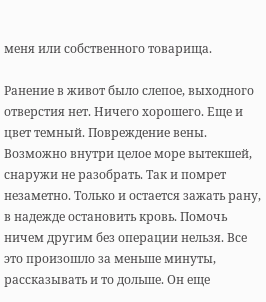меня или собственного товарища.

Ранение в живот было слепое, выходного отверстия нет. Ничего хорошего. Еще и цвет темный. Повреждение вены. Возможно внутри целое море вытекшей, снаружи не разобрать. Так и помрет незаметно. Только и остается зажать рану, в надежде остановить кровь. Помочь ничем другим без операции нельзя. Все это произошло за меньше минуты, рассказывать и то дольше. Он еще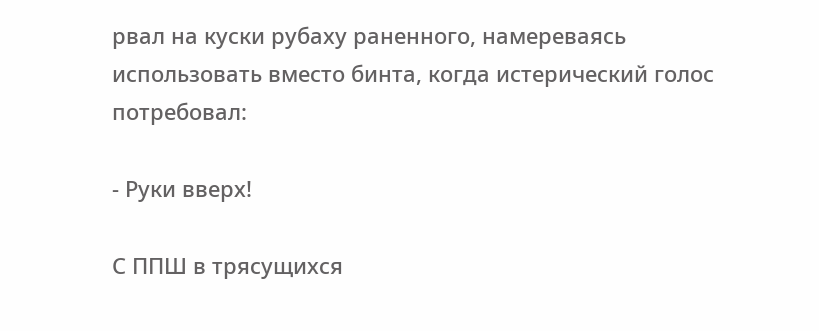рвал на куски рубаху раненного, намереваясь использовать вместо бинта, когда истерический голос потребовал:

- Руки вверх!

С ППШ в трясущихся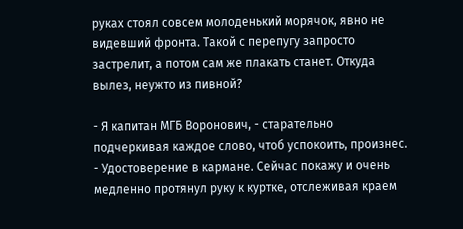руках стоял совсем молоденький морячок, явно не видевший фронта. Такой с перепугу запросто застрелит, а потом сам же плакать станет. Откуда вылез, неужто из пивной?

- Я капитан МГБ Воронович, - старательно подчеркивая каждое слово, чтоб успокоить, произнес. - Удостоверение в кармане. Сейчас покажу и очень медленно протянул руку к куртке, отслеживая краем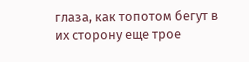глаза, как топотом бегут в их сторону еще трое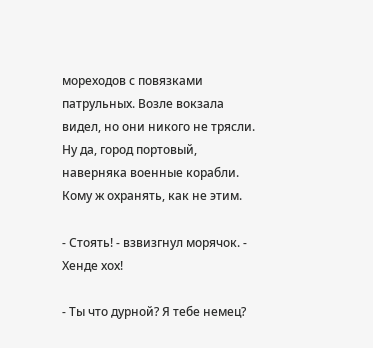мореходов с повязками патрульных. Возле вокзала видел, но они никого не трясли. Ну да, город портовый, наверняка военные корабли. Кому ж охранять, как не этим.

- Стоять! - взвизгнул морячок. - Хенде хох!

- Ты что дурной? Я тебе немец?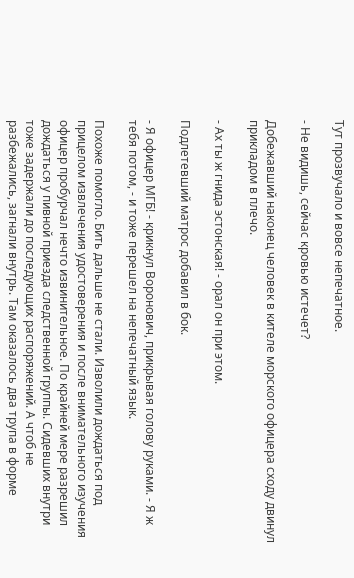Тут прозвучало и вовсе непечатное.

- Не видишь, сейчас кровью истечет?

Добежавший наконец человек в кителе морского офицера сходу двинул прикладом в плечо.

- Ах ты ж гнида эстонская! - орал он при этом.

Подлетевший матрос добавил в бок.

- Я офицер МГБ! - крикнул Воронович, прикрывая голову руками. - Я ж тебя потом, - и тоже перешел на непечатный язык.

Похоже помогло. Бить дальше не стали. Изволили дождаться под прицелом извлечения удостоверения и после внимательного изучения офицер пробурчал нечто извинительное. По крайней мере разрешил дождаться у пивной приезда следственной группы. Сидевших внутри тоже задержали до последующих распоряжений. А чтоб не разбежались, загнали внутрь. Там оказалось два трупа в форме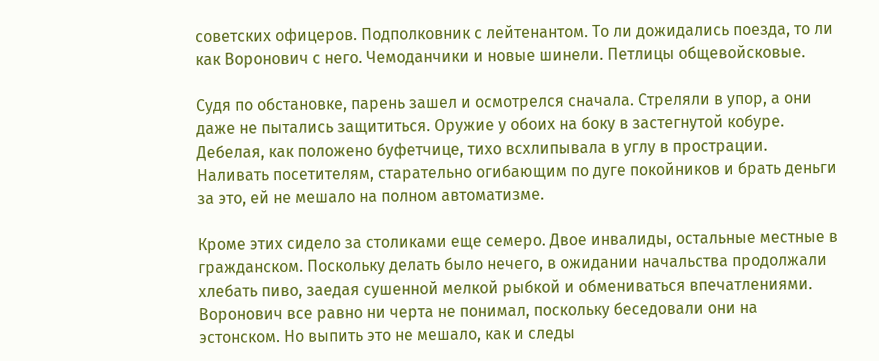советских офицеров. Подполковник с лейтенантом. То ли дожидались поезда, то ли как Воронович с него. Чемоданчики и новые шинели. Петлицы общевойсковые.

Судя по обстановке, парень зашел и осмотрелся сначала. Стреляли в упор, а они даже не пытались защититься. Оружие у обоих на боку в застегнутой кобуре. Дебелая, как положено буфетчице, тихо всхлипывала в углу в прострации. Наливать посетителям, старательно огибающим по дуге покойников и брать деньги за это, ей не мешало на полном автоматизме.

Кроме этих сидело за столиками еще семеро. Двое инвалиды, остальные местные в гражданском. Поскольку делать было нечего, в ожидании начальства продолжали хлебать пиво, заедая сушенной мелкой рыбкой и обмениваться впечатлениями. Воронович все равно ни черта не понимал, поскольку беседовали они на эстонском. Но выпить это не мешало, как и следы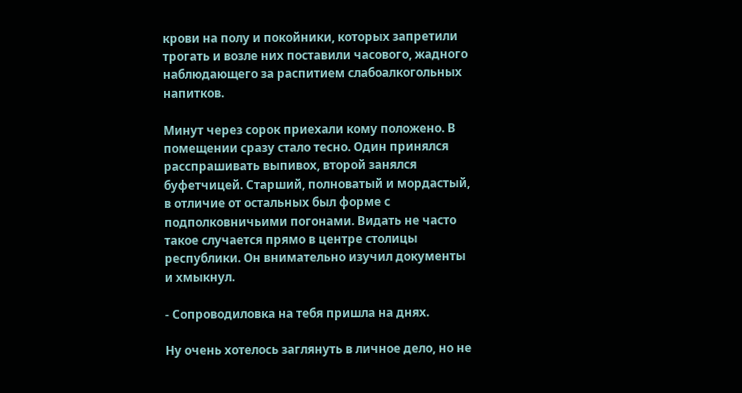крови на полу и покойники, которых запретили трогать и возле них поставили часового, жадного наблюдающего за распитием слабоалкогольных напитков.

Минут через сорок приехали кому положено. В помещении сразу стало тесно. Один принялся расспрашивать выпивох, второй занялся буфетчицей. Старший, полноватый и мордастый, в отличие от остальных был форме с подполковничьими погонами. Видать не часто такое случается прямо в центре столицы республики. Он внимательно изучил документы и хмыкнул.

- Сопроводиловка на тебя пришла на днях.

Ну очень хотелось заглянуть в личное дело, но не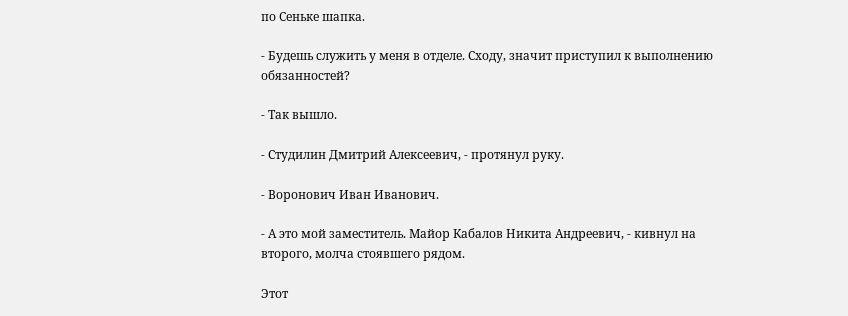по Сеньке шапка.

- Будешь служить у меня в отделе. Сходу, значит приступил к выполнению обязанностей?

- Так вышло.

- Студилин Дмитрий Алексеевич, - протянул руку.

- Воронович Иван Иванович.

- А это мой заместитель. Майор Кабалов Никита Андреевич, - кивнул на второго, молча стоявшего рядом.

Этот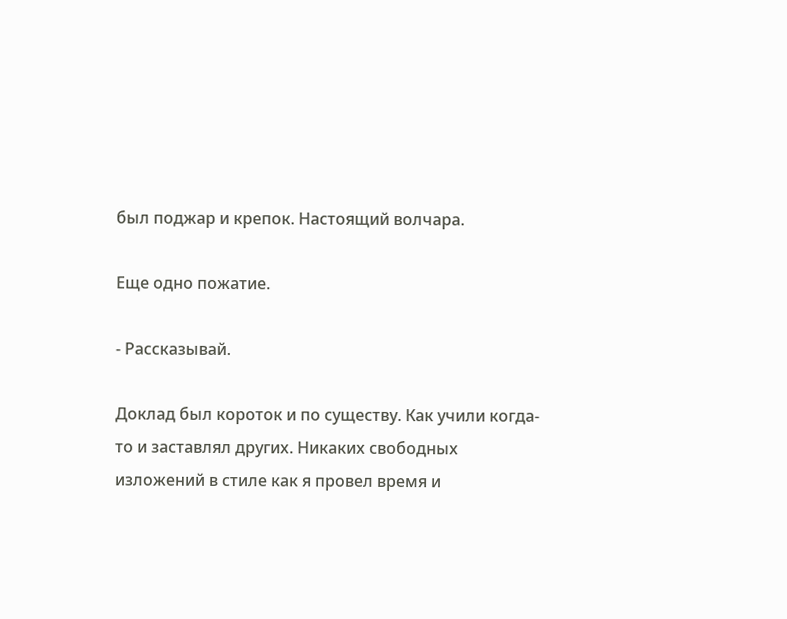был поджар и крепок. Настоящий волчара.

Еще одно пожатие.

- Рассказывай.

Доклад был короток и по существу. Как учили когда-то и заставлял других. Никаких свободных изложений в стиле как я провел время и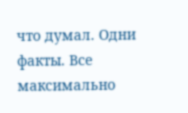что думал. Одни факты. Все максимально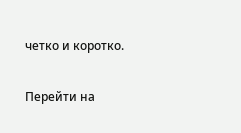четко и коротко.

Перейти на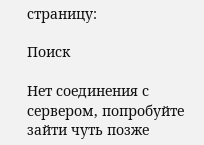страницу:

Поиск

Нет соединения с сервером, попробуйте зайти чуть позже